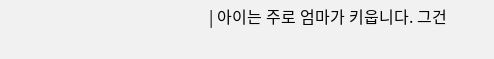| 아이는 주로 엄마가 키웁니다. 그건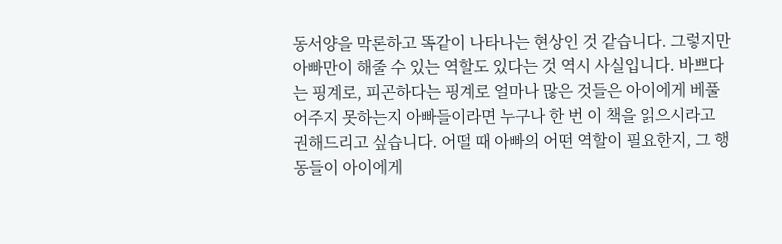동서양을 막론하고 똑같이 나타나는 현상인 것 같습니다. 그렇지만 아빠만이 해줄 수 있는 역할도 있다는 것 역시 사실입니다. 바쁘다는 핑계로, 피곤하다는 핑계로 얼마나 많은 것들은 아이에게 베풀어주지 못하는지 아빠들이라면 누구나 한 번 이 책을 읽으시라고 권해드리고 싶습니다. 어떨 때 아빠의 어떤 역할이 필요한지, 그 행동들이 아이에게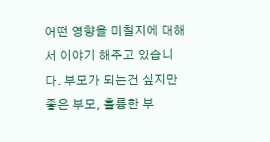어떤 영향을 미칠지에 대해서 이야기 해주고 있습니다. 부모가 되는건 싶지만 좋은 부모, 훌륭한 부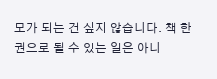모가 되는 건 싶지 않습니다. 책 한 권으로 될 수 있는 일은 아니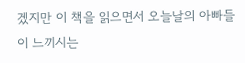겠지만 이 책을 읽으면서 오늘날의 아빠들이 느끼시는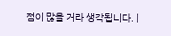점이 많을 거라 생각됩니다. |